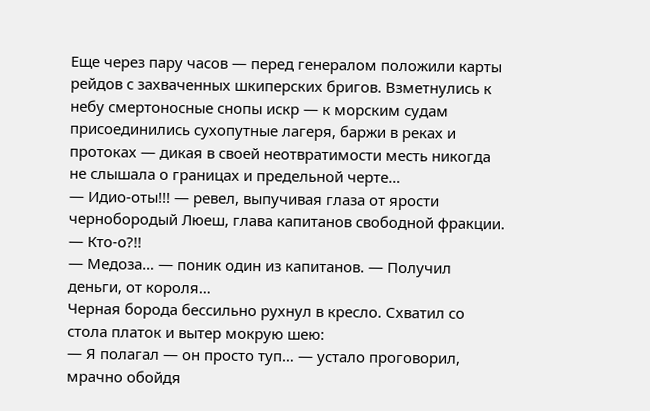Еще через пару часов — перед генералом положили карты рейдов с захваченных шкиперских бригов. Взметнулись к небу смертоносные снопы искр — к морским судам присоединились сухопутные лагеря, баржи в реках и протоках — дикая в своей неотвратимости месть никогда не слышала о границах и предельной черте…
— Идио-оты!!! — ревел, выпучивая глаза от ярости чернобородый Люеш, глава капитанов свободной фракции. — Кто-о?!!
— Медоза… — поник один из капитанов. — Получил деньги, от короля…
Черная борода бессильно рухнул в кресло. Схватил со стола платок и вытер мокрую шею:
— Я полагал — он просто туп… — устало проговорил, мрачно обойдя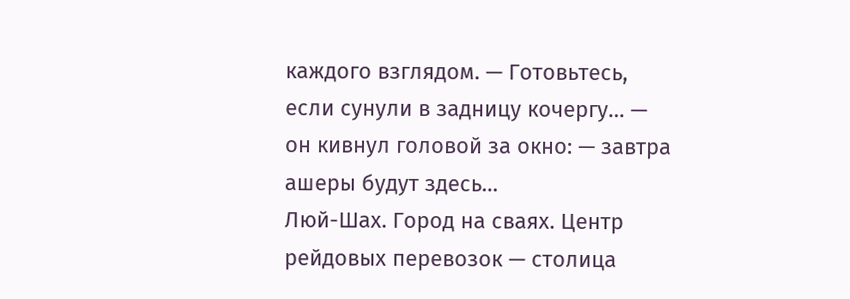каждого взглядом. — Готовьтесь, если сунули в задницу кочергу… — он кивнул головой за окно: — завтра ашеры будут здесь…
Люй-Шах. Город на сваях. Центр рейдовых перевозок — столица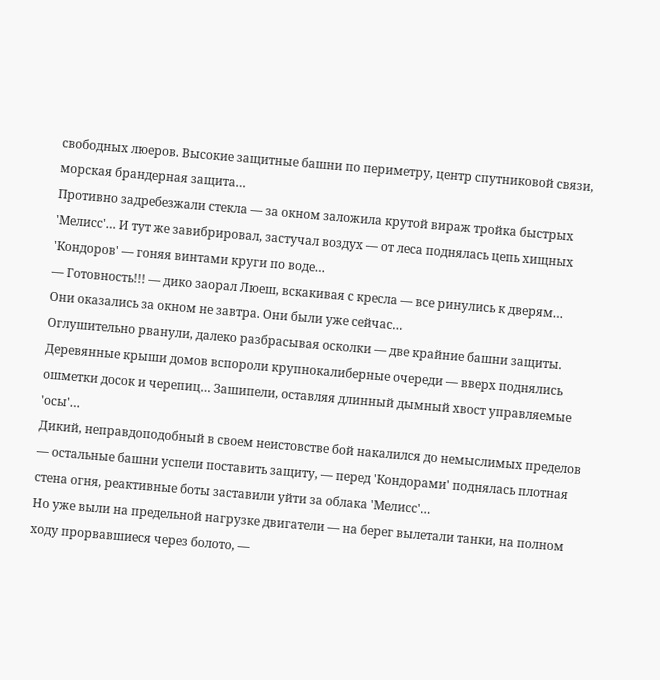свободных люеров. Высокие защитные башни по периметру, центр спутниковой связи, морская брандерная защита…
Противно задребезжали стекла — за окном заложила крутой вираж тройка быстрых 'Мелисс'… И тут же завибрировал, застучал воздух — от леса поднялась цепь хищных 'Кондоров' — гоняя винтами круги по воде…
— Готовность!!! — дико заорал Люеш, вскакивая с кресла — все ринулись к дверям…
Они оказались за окном не завтра. Они были уже сейчас…
Оглушительно рванули, далеко разбрасывая осколки — две крайние башни защиты. Деревянные крыши домов вспороли крупнокалиберные очереди — вверх поднялись ошметки досок и черепиц… Зашипели, оставляя длинный дымный хвост управляемые 'осы'…
Дикий, неправдоподобный в своем неистовстве бой накалился до немыслимых пределов — остальные башни успели поставить защиту, — перед 'Кондорами' поднялась плотная стена огня, реактивные боты заставили уйти за облака 'Мелисс'…
Но уже выли на предельной нагрузке двигатели — на берег вылетали танки, на полном ходу прорвавшиеся через болото, —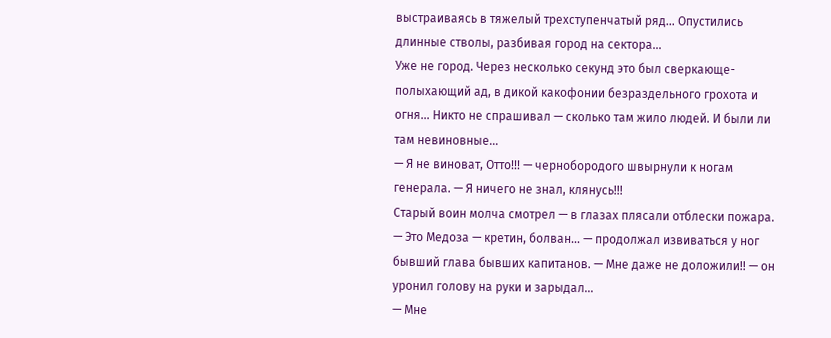выстраиваясь в тяжелый трехступенчатый ряд… Опустились длинные стволы, разбивая город на сектора…
Уже не город. Через несколько секунд это был сверкающе-полыхающий ад, в дикой какофонии безраздельного грохота и огня… Никто не спрашивал — сколько там жило людей. И были ли там невиновные…
— Я не виноват, Отто!!! — чернобородого швырнули к ногам генерала. — Я ничего не знал, клянусь!!!
Старый воин молча смотрел — в глазах плясали отблески пожара.
— Это Медоза — кретин, болван… — продолжал извиваться у ног бывший глава бывших капитанов. — Мне даже не доложили!! — он уронил голову на руки и зарыдал…
— Мне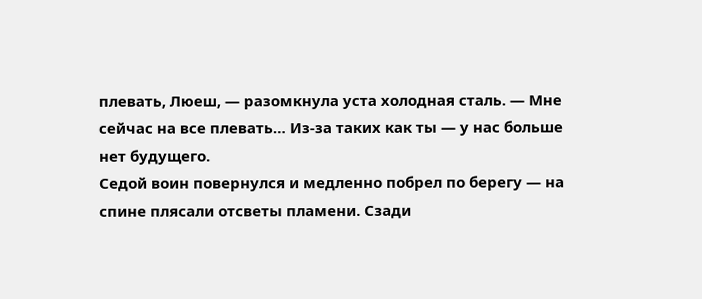плевать, Люеш, — разомкнула уста холодная сталь. — Мне сейчас на все плевать… Из-за таких как ты — у нас больше нет будущего.
Седой воин повернулся и медленно побрел по берегу — на спине плясали отсветы пламени. Сзади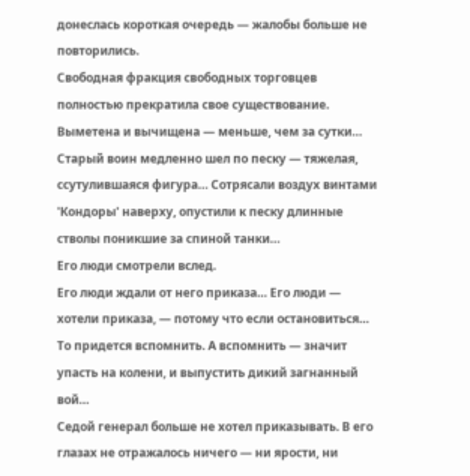донеслась короткая очередь — жалобы больше не повторились.
Свободная фракция свободных торговцев полностью прекратила свое существование. Выметена и вычищена — меньше, чем за сутки…
Старый воин медленно шел по песку — тяжелая, ссутулившаяся фигура… Сотрясали воздух винтами 'Кондоры' наверху, опустили к песку длинные стволы поникшие за спиной танки…
Его люди смотрели вслед.
Его люди ждали от него приказа… Его люди — хотели приказа, — потому что если остановиться… То придется вспомнить. А вспомнить — значит упасть на колени, и выпустить дикий загнанный вой…
Седой генерал больше не хотел приказывать. В его глазах не отражалось ничего — ни ярости, ни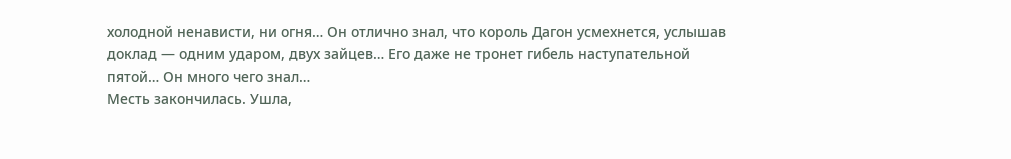холодной ненависти, ни огня… Он отлично знал, что король Дагон усмехнется, услышав доклад — одним ударом, двух зайцев… Его даже не тронет гибель наступательной пятой… Он много чего знал…
Месть закончилась. Ушла,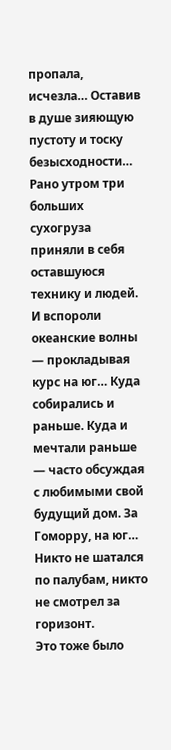пропала, исчезла… Оставив в душе зияющую пустоту и тоску безысходности…
Рано утром три больших сухогруза приняли в себя оставшуюся технику и людей. И вспороли океанские волны — прокладывая курс на юг… Куда собирались и раньше. Куда и мечтали раньше — часто обсуждая с любимыми свой будущий дом. За Гоморру, на юг…
Никто не шатался по палубам, никто не смотрел за горизонт.
Это тоже было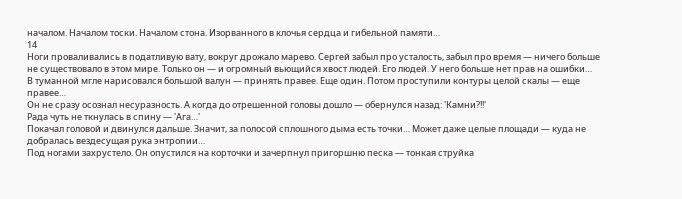началом. Началом тоски. Началом стона. Изорванного в клочья сердца и гибельной памяти…
14
Ноги проваливались в податливую вату, вокруг дрожало марево. Сергей забыл про усталость, забыл про время — ничего больше не существовало в этом мире. Только он — и огромный вьющийся хвост людей. Его людей. У него больше нет прав на ошибки…
В туманной мгле нарисовался большой валун — принять правее. Еще один. Потом проступили контуры целой скалы — еще правее…
Он не сразу осознал несуразность. А когда до отрешенной головы дошло — обернулся назад: 'Камни?!!'
Рада чуть не ткнулась в спину — 'Ага…'
Покачал головой и двинулся дальше. Значит, за полосой сплошного дыма есть точки… Может даже целые площади — куда не добралась вездесущая рука энтропии…
Под ногами захрустело. Он опустился на корточки и зачерпнул пригоршню песка — тонкая струйка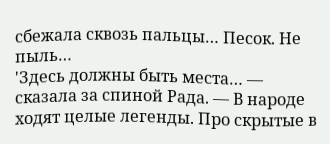сбежала сквозь пальцы… Песок. Не пыль…
'Здесь должны быть места… — сказала за спиной Рада. — В народе ходят целые легенды. Про скрытые в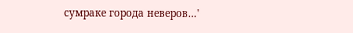сумраке города неверов…'